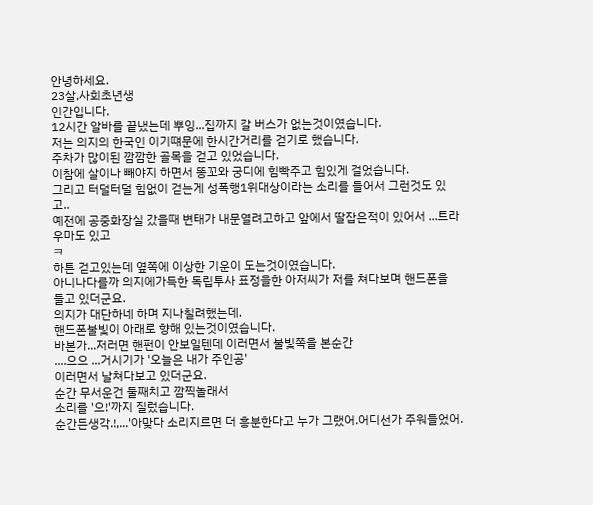안녕하세요.
23살,사회초년생
인간입니다.
12시간 알바를 끝냈는데 뿌잉...집까지 갈 버스가 없는것이였습니다.
저는 의지의 한국인 이기떄문에 한시간거리를 걷기로 했습니다.
주차가 많이된 깜깜한 골목을 걷고 있었습니다.
이참에 살이나 빼야지 하면서 똥꼬와 궁디에 힘빡주고 힘있게 걸었습니다.
그리고 터덜터덜 힘없이 걷는게 성폭행1위대상이라는 소리를 들어서 그런것도 있고..
예전에 공중화장실 갔을때 변태가 내문열려고하고 앞에서 딸잡은적이 있어서 ...트라우마도 있고
ㅋ
하튼 걷고있는데 옆쪽에 이상한 기운이 도는것이였습니다.
아니나다를까 의지에가득한 독립투사 표정을한 아저씨가 저를 쳐다보며 핸드폰을 들고 있더군요.
의지가 대단하네 하며 지나칠려했는데.
핸드폰불빛이 아래로 향해 있는것이였습니다.
바본가...저러면 핸펀이 안보일텐데 이러면서 불빛쪽을 본순간
....으으 ...거시기가 '오늘은 내가 주인공'
이러면서 날쳐다보고 있더군요.
순간 무서운건 둘째치고 깜찍놀래서
소리를 '으!'까지 질렀습니다.
순간든생각.!,...'아맞다 소리지르면 더 흥분한다고 누가 그랬어.어디선가 주워들었어.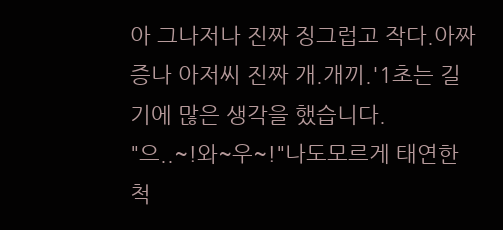아 그나저나 진짜 징그럽고 작다.아짜증나 아저씨 진짜 개.개끼.'1초는 길기에 많은 생각을 했습니다.
"으..~!와~우~!"나도모르게 태연한척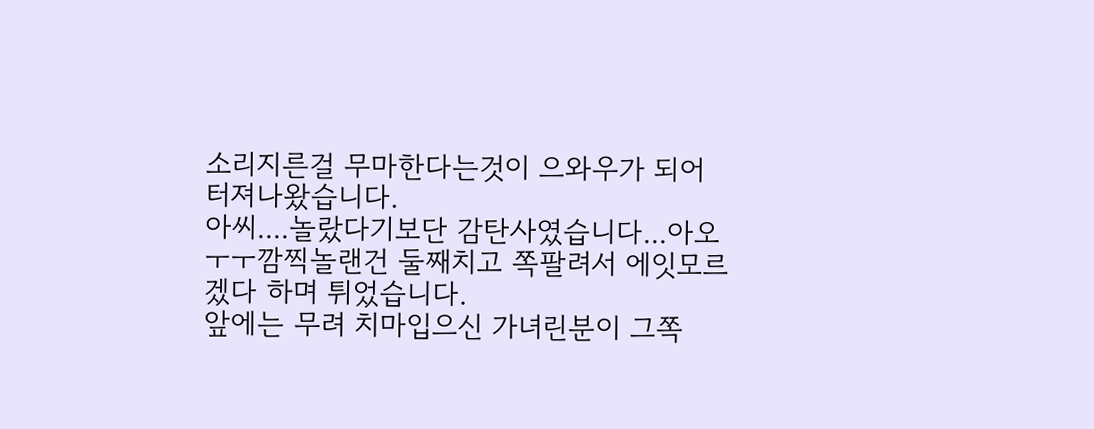소리지른걸 무마한다는것이 으와우가 되어 터져나왔습니다.
아씨....놀랐다기보단 감탄사였습니다...아오 ㅜㅜ깜찍놀랜건 둘째치고 쪽팔려서 에잇모르겠다 하며 튀었습니다.
앞에는 무려 치마입으신 가녀린분이 그쪽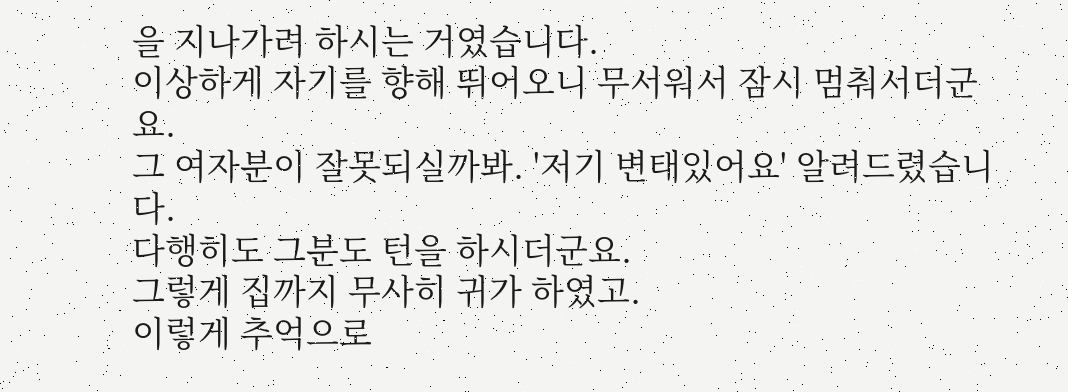을 지나가려 하시는 거였습니다.
이상하게 자기를 향해 뛰어오니 무서워서 잠시 멈춰서더군요.
그 여자분이 잘못되실까봐. '저기 변태있어요' 알려드렸습니다.
다행히도 그분도 턴을 하시더군요.
그렇게 집까지 무사히 귀가 하였고.
이렇게 추억으로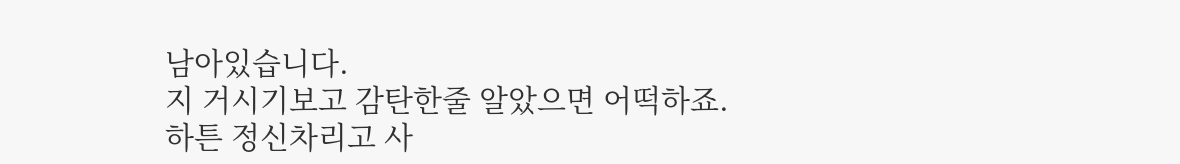남아있습니다.
지 거시기보고 감탄한줄 알았으면 어떡하죠.
하튼 정신차리고 사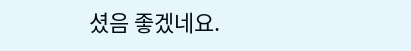셨음 좋겠네요.